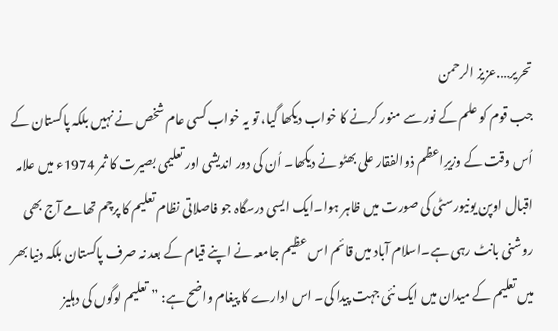تحریر….عزیز الرحمن
جب قوم کو علم کے نور سے منور کرنے کا خواب دیکھا گیا، تو یہ خواب کسی عام شخص نے نہیں بلکہ پاکستان کے اُس وقت کے وزیرِاعظم ذوالفقار علی بھٹو نے دیکھا۔ اُن کی دور اندیشی اور تعلیمی بصیرت کا ثمر 1974ء میں علامہ اقبال اوپن یونیورسٹی کی صورت میں ظاہر ہوا۔ایک ایسی درسگاہ جو فاصلاتی نظام تعلیم کا پرچم تھامے آج بھی روشنی بانٹ رہی ہے۔اسلام آباد میں قائم اس عظیم جامعہ نے اپنے قیام کے بعد نہ صرف پاکستان بلکہ دنیا بھر میں تعلیم کے میدان میں ایک نئی جہت پیدا کی۔ اس ادارے کا پیغام واضح ہے: ”تعلیم لوگوں کی دہلیز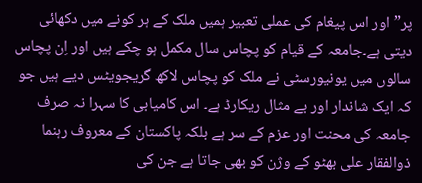پر”اور اس پیغام کی عملی تعبیر ہمیں ملک کے ہر کونے میں دکھائی دیتی ہے۔جامعہ کے قیام کو پچاس سال مکمل ہو چکے ہیں اور اِن پچاس سالوں میں یونیورسٹی نے ملک کو پچاس لاکھ گریجویٹس دیے ہیں جو کہ ایک شاندار اور بے مثال ریکارڈ ہے۔ اس کامیابی کا سہرا نہ صرف جامعہ کی محنت اور عزم کے سر ہے بلکہ پاکستان کے معروف رہنما ذوالفقار علی بھٹو کے وژن کو بھی جاتا ہے جن کی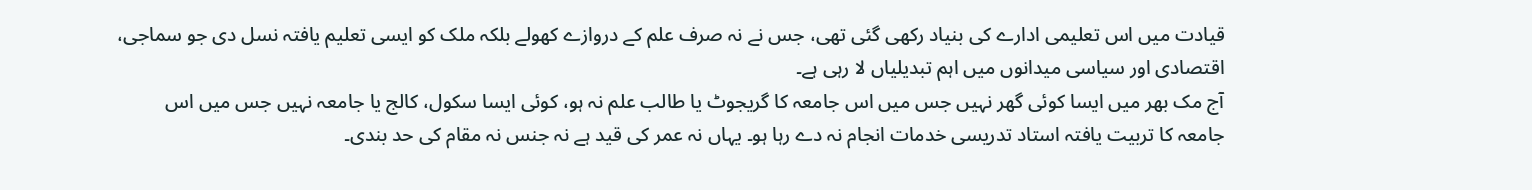قیادت میں اس تعلیمی ادارے کی بنیاد رکھی گئی تھی، جس نے نہ صرف علم کے دروازے کھولے بلکہ ملک کو ایسی تعلیم یافتہ نسل دی جو سماجی، اقتصادی اور سیاسی میدانوں میں اہم تبدیلیاں لا رہی ہے۔
آج مک بھر میں ایسا کوئی گھر نہیں جس میں اس جامعہ کا گریجوٹ یا طالب علم نہ ہو، کوئی ایسا سکول، کالج یا جامعہ نہیں جس میں اس جامعہ کا تربیت یافتہ استاد تدریسی خدمات انجام نہ دے رہا ہو۔ یہاں نہ عمر کی قید ہے نہ جنس نہ مقام کی حد بندی۔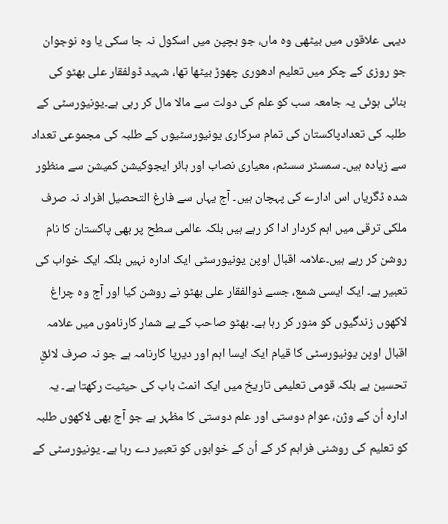دیہی علاقوں میں بیٹھی وہ ماں، جو بچپن میں اسکول نہ جا سکی یا وہ نوجوان جو روزی کے چکر میں تعلیم ادھوری چھوڑ بیٹھا تھا، شہید ڈولفقار علی بھٹو کی بنائی ہوئی یہ جامعہ سب کو علم کی دولت سے مالا مال کر رہی ہے۔یونیورسٹی کے طلبہ کی تعدادپاکستان کی تمام سرکاری یونیورسٹیوں کے طلبہ کی مجموعی تعداد سے زیادہ ہیں۔ سمسٹر سسٹم، معیاری نصاب اور ہائر ایجوکیشن کمیشن سے منظور شدہ ڈگریاں اس ادارے کی پہچان ہیں۔ آج یہاں سے فارغ التحصیل افراد نہ صرف ملکی ترقی میں اہم کردار ادا کر رہے ہیں بلکہ عالمی سطح پر بھی پاکستان کا نام روشن کر رہے ہیں۔علامہ اقبال اوپن یونیورسٹی ایک ادارہ نہیں بلکہ ایک خواب کی تعبیر ہے۔ ایک ایسی شمع، جسے ذوالفقار علی بھٹو نے روشن کیا اور آج وہ چراغ لاکھوں زندگیوں کو منور کر رہا ہے۔ بھٹو صاحب کے بے شمار کارناموں میں علامہ اقبال اوپن یونیورسٹی کا قیام ایک ایسا اہم اور دیرپا کارنامہ ہے جو نہ صرف لائقِ تحسین ہے بلکہ قومی تعلیمی تاریخ میں ایک انمٹ باب کی حیثیت رکھتا ہے۔ یہ ادارہ اُن کے وژن، عوام دوستی اور علم دوستی کا مظہر ہے جو آج بھی لاکھوں طلبہ کو تعلیم کی روشنی فراہم کر کے اُن کے خوابوں کو تعبیر دے رہا ہے۔ یونیورسٹی کے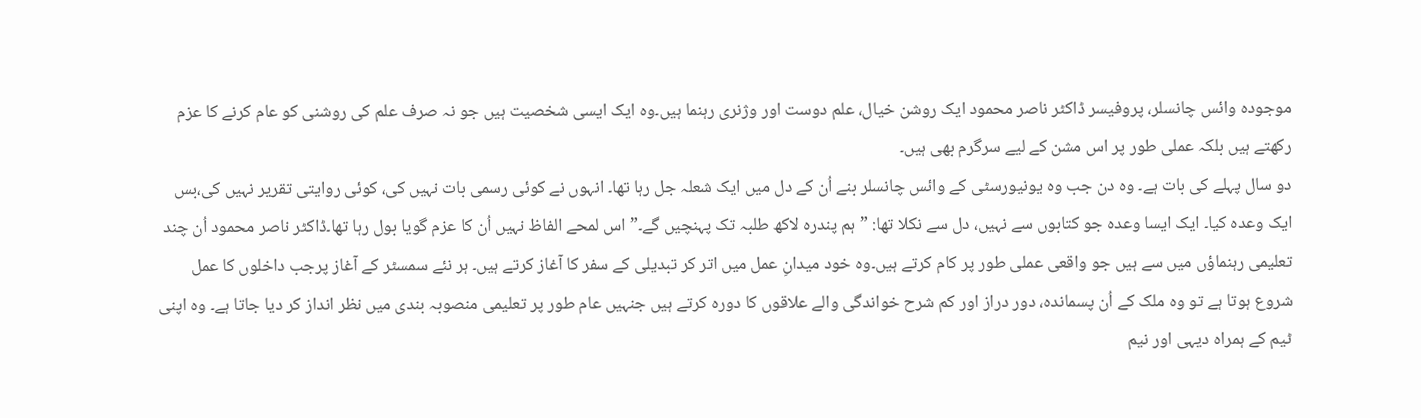موجودہ وائس چانسلر، پروفیسر ڈاکٹر ناصر محمود ایک روشن خیال، علم دوست اور وژنری رہنما ہیں۔وہ ایک ایسی شخصیت ہیں جو نہ صرف علم کی روشنی کو عام کرنے کا عزم رکھتے ہیں بلکہ عملی طور پر اس مشن کے لیے سرگرم بھی ہیں۔
دو سال پہلے کی بات ہے۔ وہ دن جب وہ یونیورسٹی کے وائس چانسلر بنے اُن کے دل میں ایک شعلہ جل رہا تھا۔ انہوں نے کوئی رسمی بات نہیں کی، کوئی روایتی تقریر نہیں کی،بس ایک وعدہ کیا۔ ایک ایسا وعدہ جو کتابوں سے نہیں، دل سے نکلا تھا: ”ہم پندرہ لاکھ طلبہ تک پہنچیں گے۔” اس لمحے الفاظ نہیں اُن کا عزم گویا بول رہا تھا۔ڈاکٹر ناصر محمود اُن چند تعلیمی رہنماؤں میں سے ہیں جو واقعی عملی طور پر کام کرتے ہیں۔وہ خود میدانِ عمل میں اتر کر تبدیلی کے سفر کا آغاز کرتے ہیں۔ ہر نئے سمسٹر کے آغاز پرجب داخلوں کا عمل شروع ہوتا ہے تو وہ ملک کے اُن پسماندہ، دور دراز اور کم شرح خواندگی والے علاقوں کا دورہ کرتے ہیں جنہیں عام طور پر تعلیمی منصوبہ بندی میں نظر انداز کر دیا جاتا ہے۔ وہ اپنی ٹیم کے ہمراہ دیہی اور نیم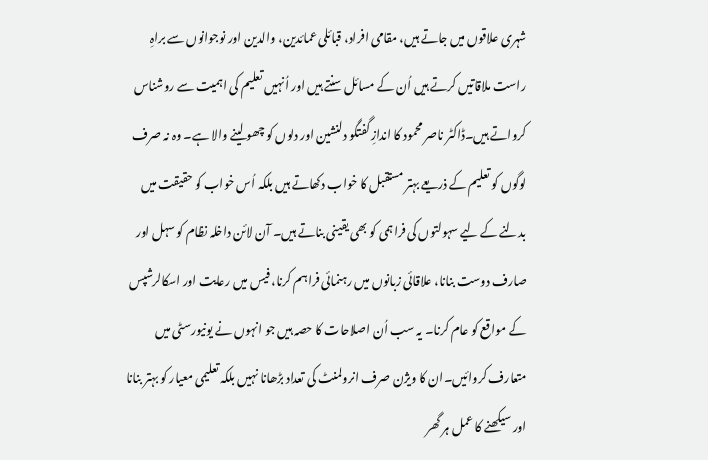شہری علاقوں میں جاتے ہیں، مقامی افراد، قبائلی عمائدین، والدین اور نوجوانوں سے براہِ راست ملاقاتیں کرتے ہیں اُن کے مسائل سنتے ہیں اور اُنہیں تعلیم کی اہمیت سے روشناس کرواتے ہیں۔ڈاکٹر ناصر محمود کا اندازِ گفتگو دلنشین اور دلوں کو چھو لینے والا ہے۔ وہ نہ صرف لوگوں کو تعلیم کے ذریعے بہتر مستقبل کا خواب دکھاتے ہیں بلکہ اُس خواب کو حقیقت میں بدلنے کے لیے سہولتوں کی فراہمی کو بھی یقینی بناتے ہیں۔ آن لائن داخلہ نظام کو سہل اور صارف دوست بنانا، علاقائی زبانوں میں رہنمائی فراہم کرنا، فیس میں رعایت اور اسکالرشپس کے مواقع کو عام کرنا۔ یہ سب اُن اصلاحات کا حصہ ہیں جو انہوں نے یونیورسٹی میں متعارف کروائیں۔ان کا ویژن صرف انرولمنٹ کی تعداد بڑھانا نہیں بلکہ تعلیمی معیار کو بہتر بنانا اور سیکھنے کا عمل ہر گھر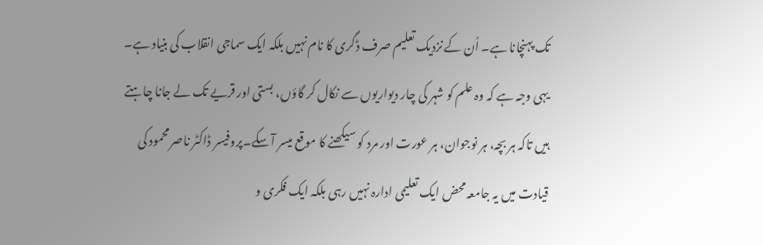تک پہنچانا ہے۔ اُن کے نزدیک تعلیم صرف ڈگری کا نام نہیں بلکہ ایک سماجی انقلاب کی بنیاد ہے۔ یہی وجہ ہے کہ وہ علم کو شہر کی چار دیواریوں سے نکال کر گاؤں، بستی اور قریے تک لے جانا چاہتے ہیں تاکہ ہر بچہ، ہر نوجوان، ہر عورت اور مرد کو سیکھنے کا موقع میسر آ سکے۔پروفیسر ڈاکٹر ناصر محمود کی قیادت میں یہ جامعہ محض ایک تعلیمی ادارہ نہیں رہی بلکہ ایک فکری و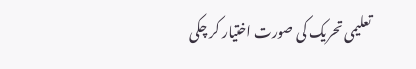تعلیمی تحریک کی صورت اختیار کر چکی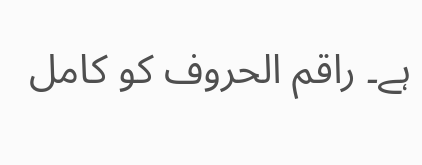ہے۔ راقم الحروف کو کامل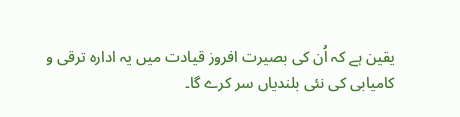یقین ہے کہ اُن کی بصیرت افروز قیادت میں یہ ادارہ ترقی و کامیابی کی نئی بلندیاں سر کرے گا۔